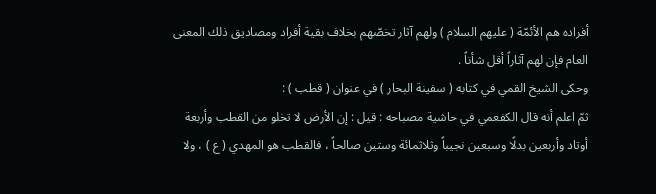أفراده هم الأئمّة ( عليهم السلام ) ولهم آثار تخصّهم بخلاف بقية أفراد ومصاديق ذلك المعنى العام فإن لهم آثاراً أقل شأناً .
وحكى الشيخ القمي في كتابه ( سفينة البحار ) في عنوان ( قطب ) :
ثمّ اعلم أنه قال الكفعمي في حاشية مصباحه : قيل : إن الأرض لا تخلو من القطب وأربعة أوتاد وأربعين بدلًا وسبعين نجيباً وثلاثمائة وستين صالحاً ، فالقطب هو المهدي ( ع ) ، ولا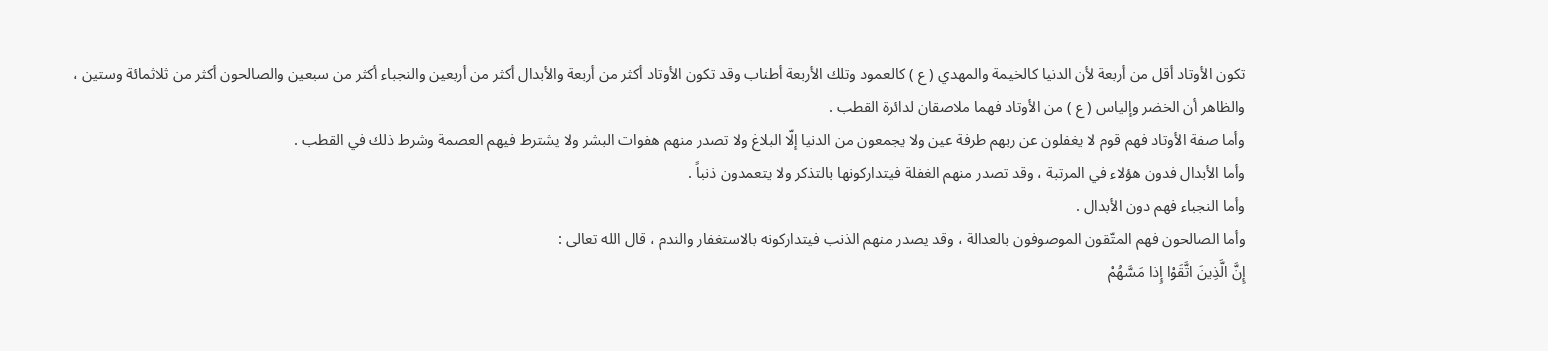تكون الأوتاد أقل من أربعة لأن الدنيا كالخيمة والمهدي ( ع ) كالعمود وتلك الأربعة أطناب وقد تكون الأوتاد أكثر من أربعة والأبدال أكثر من أربعين والنجباء أكثر من سبعين والصالحون أكثر من ثلاثمائة وستين ، والظاهر أن الخضر وإلياس ( ع ) من الأوتاد فهما ملاصقان لدائرة القطب .
وأما صفة الأوتاد فهم قوم لا يغفلون عن ربهم طرفة عين ولا يجمعون من الدنيا إلّا البلاغ ولا تصدر منهم هفوات البشر ولا يشترط فيهم العصمة وشرط ذلك في القطب .
وأما الأبدال فدون هؤلاء في المرتبة ، وقد تصدر منهم الغفلة فيتداركونها بالتذكر ولا يتعمدون ذنباً .
وأما النجباء فهم دون الأبدال .
وأما الصالحون فهم المتّقون الموصوفون بالعدالة ، وقد يصدر منهم الذنب فيتداركونه بالاستغفار والندم ، قال الله تعالى :
إِنَّ الَّذِينَ اتَّقَوْا إِذا مَسَّهُمْ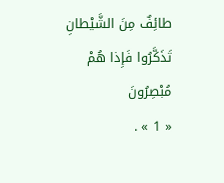طائِفٌ مِنَ الشَّيْطانِ تَذَكَّرُوا فَإِذا هُمْ مُبْصِرُونَ
« 1 » .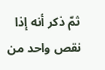ثمّ ذكر أنه إذا نقص واحد من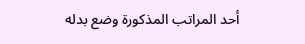أحد المراتب المذكورة وضع بدله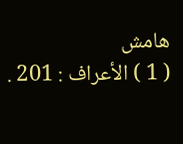هامش
( 1 ) الأعراف : 201 .